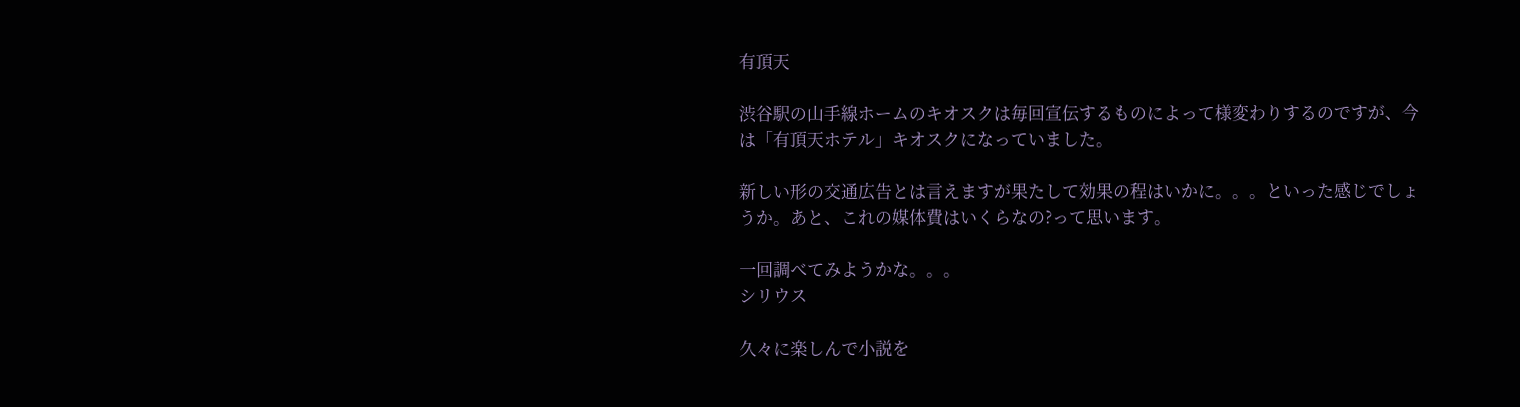有頂天

渋谷駅の山手線ホームのキオスクは毎回宣伝するものによって様変わりするのですが、今は「有頂天ホテル」キオスクになっていました。

新しい形の交通広告とは言えますが果たして効果の程はいかに。。。といった感じでしょうか。あと、これの媒体費はいくらなの?って思います。

一回調べてみようかな。。。
シリウス

久々に楽しんで小説を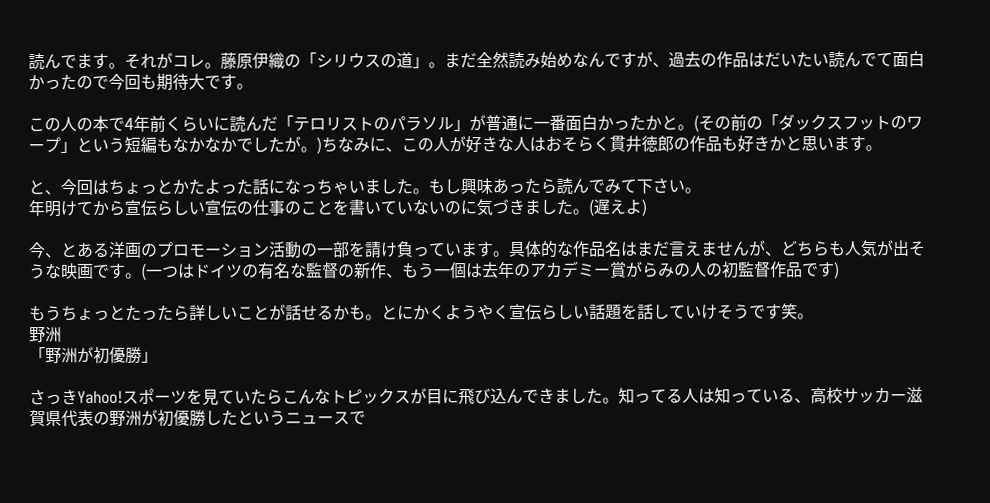読んでます。それがコレ。藤原伊織の「シリウスの道」。まだ全然読み始めなんですが、過去の作品はだいたい読んでて面白かったので今回も期待大です。

この人の本で4年前くらいに読んだ「テロリストのパラソル」が普通に一番面白かったかと。(その前の「ダックスフットのワープ」という短編もなかなかでしたが。)ちなみに、この人が好きな人はおそらく貫井徳郎の作品も好きかと思います。

と、今回はちょっとかたよった話になっちゃいました。もし興味あったら読んでみて下さい。
年明けてから宣伝らしい宣伝の仕事のことを書いていないのに気づきました。(遅えよ)

今、とある洋画のプロモーション活動の一部を請け負っています。具体的な作品名はまだ言えませんが、どちらも人気が出そうな映画です。(一つはドイツの有名な監督の新作、もう一個は去年のアカデミー賞がらみの人の初監督作品です)

もうちょっとたったら詳しいことが話せるかも。とにかくようやく宣伝らしい話題を話していけそうです笑。
野洲
「野洲が初優勝」

さっきYahoo!スポーツを見ていたらこんなトピックスが目に飛び込んできました。知ってる人は知っている、高校サッカー滋賀県代表の野洲が初優勝したというニュースで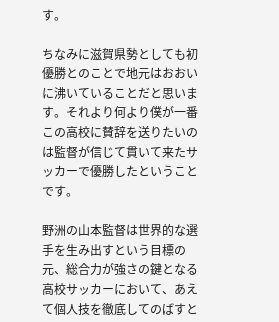す。

ちなみに滋賀県勢としても初優勝とのことで地元はおおいに沸いていることだと思います。それより何より僕が一番この高校に賛辞を送りたいのは監督が信じて貫いて来たサッカーで優勝したということです。

野洲の山本監督は世界的な選手を生み出すという目標の元、総合力が強さの鍵となる高校サッカーにおいて、あえて個人技を徹底してのばすと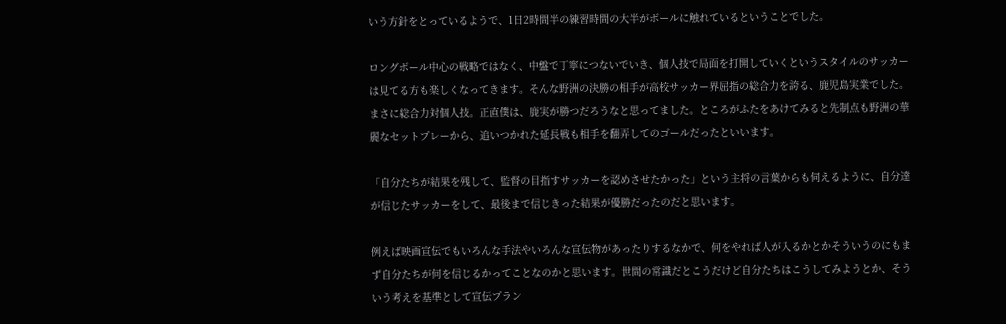いう方針をとっているようで、1日2時間半の練習時間の大半がボールに触れているということでした。

ロングボール中心の戦略ではなく、中盤で丁寧につないでいき、個人技で局面を打開していくというスタイルのサッカーは見てる方も楽しくなってきます。そんな野洲の決勝の相手が高校サッカー界屈指の総合力を誇る、鹿児島実業でした。まさに総合力対個人技。正直僕は、鹿実が勝つだろうなと思ってました。ところがふたをあけてみると先制点も野洲の華麗なセットプレーから、追いつかれた延長戦も相手を翻弄してのゴールだったといいます。

「自分たちが結果を残して、監督の目指すサッカーを認めさせたかった」という主将の言葉からも伺えるように、自分達が信じたサッカーをして、最後まで信じきった結果が優勝だったのだと思います。

例えば映画宣伝でもいろんな手法やいろんな宣伝物があったりするなかで、何をやれば人が入るかとかそういうのにもまず自分たちが何を信じるかってことなのかと思います。世間の常識だとこうだけど自分たちはこうしてみようとか、そういう考えを基準として宣伝プラン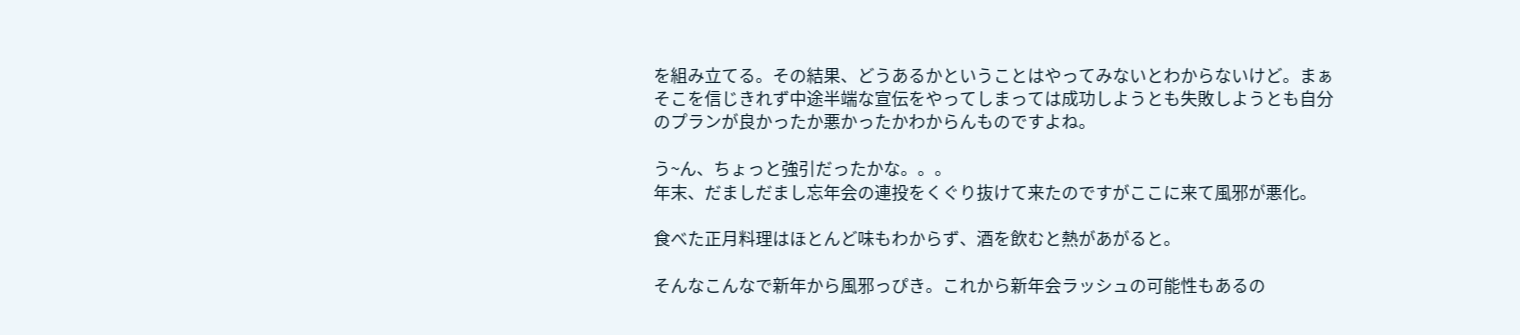を組み立てる。その結果、どうあるかということはやってみないとわからないけど。まぁそこを信じきれず中途半端な宣伝をやってしまっては成功しようとも失敗しようとも自分のプランが良かったか悪かったかわからんものですよね。

う~ん、ちょっと強引だったかな。。。
年末、だましだまし忘年会の連投をくぐり抜けて来たのですがここに来て風邪が悪化。

食べた正月料理はほとんど味もわからず、酒を飲むと熱があがると。

そんなこんなで新年から風邪っぴき。これから新年会ラッシュの可能性もあるの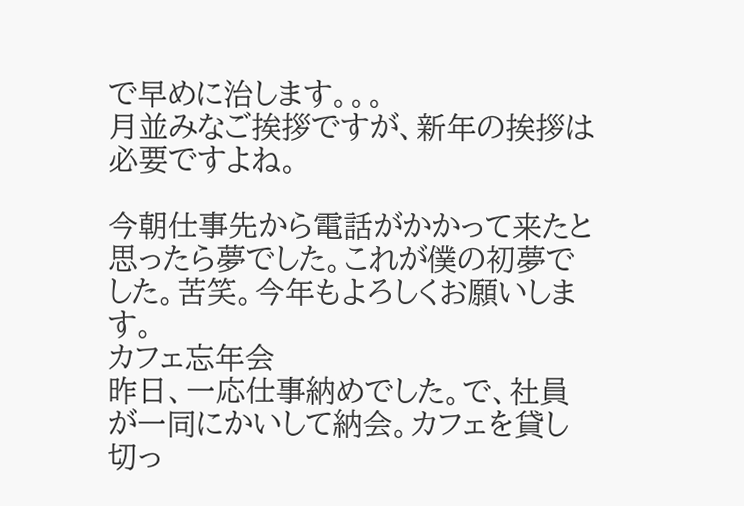で早めに治します。。。
月並みなご挨拶ですが、新年の挨拶は必要ですよね。

今朝仕事先から電話がかかって来たと思ったら夢でした。これが僕の初夢でした。苦笑。今年もよろしくお願いします。
カフェ忘年会
昨日、一応仕事納めでした。で、社員が一同にかいして納会。カフェを貸し切っ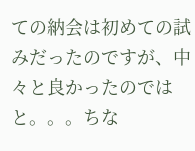ての納会は初めての試みだったのですが、中々と良かったのではと。。。ちな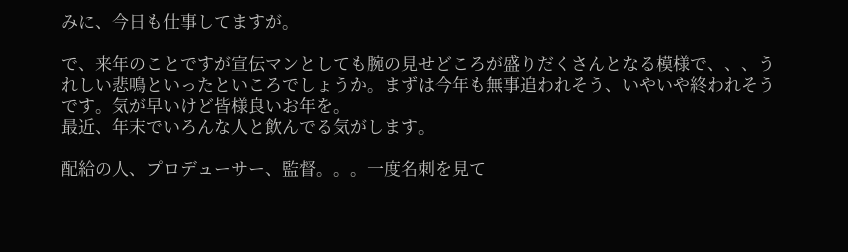みに、今日も仕事してますが。

で、来年のことですが宣伝マンとしても腕の見せどころが盛りだくさんとなる模様で、、、うれしい悲鳴といったといころでしょうか。まずは今年も無事追われそう、いやいや終われそうです。気が早いけど皆様良いお年を。
最近、年末でいろんな人と飲んでる気がします。

配給の人、プロデューサー、監督。。。一度名刺を見て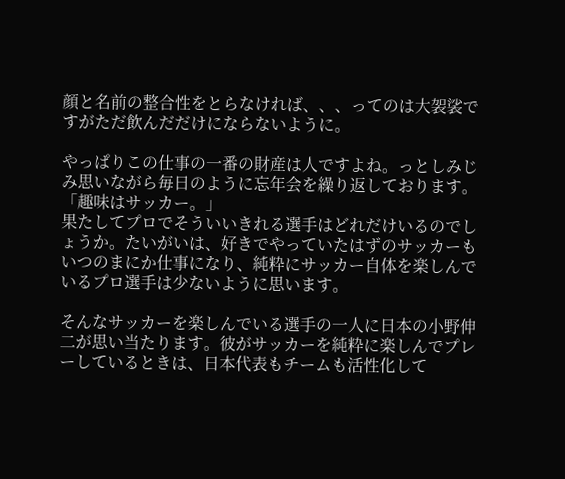顔と名前の整合性をとらなければ、、、ってのは大袈裟ですがただ飲んだだけにならないように。

やっぱりこの仕事の一番の財産は人ですよね。っとしみじみ思いながら毎日のように忘年会を繰り返しております。
「趣味はサッカー。」
果たしてプロでそういいきれる選手はどれだけいるのでしょうか。たいがいは、好きでやっていたはずのサッカーもいつのまにか仕事になり、純粋にサッカー自体を楽しんでいるプロ選手は少ないように思います。

そんなサッカーを楽しんでいる選手の一人に日本の小野伸二が思い当たります。彼がサッカーを純粋に楽しんでプレーしているときは、日本代表もチームも活性化して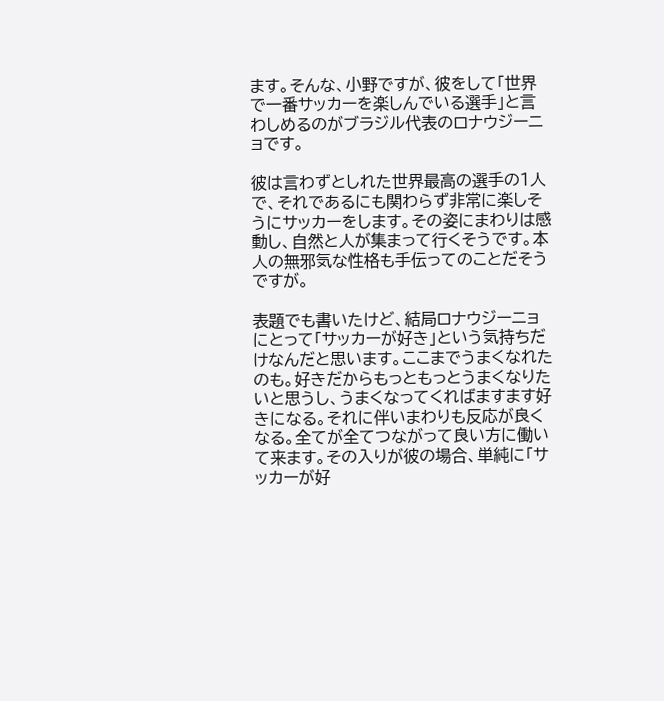ます。そんな、小野ですが、彼をして「世界で一番サッカーを楽しんでいる選手」と言わしめるのがブラジル代表のロナウジーニョです。

彼は言わずとしれた世界最高の選手の1人で、それであるにも関わらず非常に楽しそうにサッカーをします。その姿にまわりは感動し、自然と人が集まって行くそうです。本人の無邪気な性格も手伝ってのことだそうですが。

表題でも書いたけど、結局ロナウジーニョにとって「サッカーが好き」という気持ちだけなんだと思います。ここまでうまくなれたのも。好きだからもっともっとうまくなりたいと思うし、うまくなってくればますます好きになる。それに伴いまわりも反応が良くなる。全てが全てつながって良い方に働いて来ます。その入りが彼の場合、単純に「サッカーが好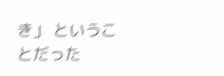き」 ということだった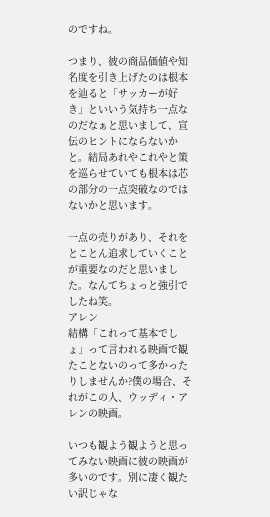のですね。

つまり、彼の商品価値や知名度を引き上げたのは根本を辿ると「サッカーが好き」といいう気持ち一点なのだなぁと思いまして、宣伝のヒントにならないかと。結局あれやこれやと策を巡らせていても根本は芯の部分の一点突破なのではないかと思います。

一点の売りがあり、それをとことん追求していくことが重要なのだと思いました。なんてちょっと強引でしたね笑。
アレン
結構「これって基本でしょ」って言われる映画で観たことないのって多かったりしませんか?僕の場合、それがこの人、ウッディ・アレンの映画。

いつも観よう観ようと思ってみない映画に彼の映画が多いのです。別に凄く観たい訳じゃな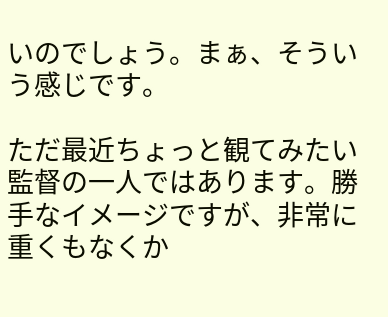いのでしょう。まぁ、そういう感じです。

ただ最近ちょっと観てみたい監督の一人ではあります。勝手なイメージですが、非常に重くもなくか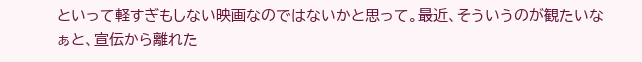といって軽すぎもしない映画なのではないかと思って。最近、そういうのが観たいなぁと、宣伝から離れた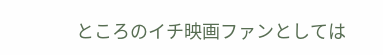ところのイチ映画ファンとしては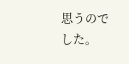思うのでした。